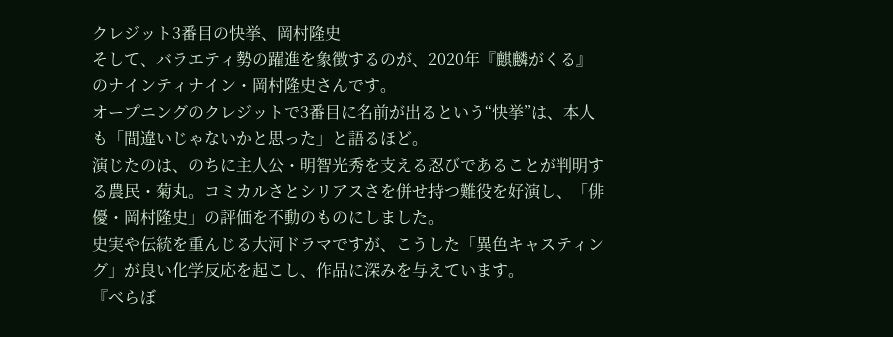クレジット3番目の快挙、岡村隆史
そして、バラエティ勢の躍進を象徴するのが、2020年『麒麟がくる』のナインティナイン・岡村隆史さんです。
オープニングのクレジットで3番目に名前が出るという“快挙”は、本人も「間違いじゃないかと思った」と語るほど。
演じたのは、のちに主人公・明智光秀を支える忍びであることが判明する農民・菊丸。コミカルさとシリアスさを併せ持つ難役を好演し、「俳優・岡村隆史」の評価を不動のものにしました。
史実や伝統を重んじる大河ドラマですが、こうした「異色キャスティング」が良い化学反応を起こし、作品に深みを与えています。
『べらぼ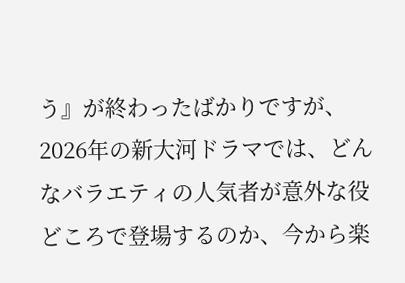う』が終わったばかりですが、2026年の新大河ドラマでは、どんなバラエティの人気者が意外な役どころで登場するのか、今から楽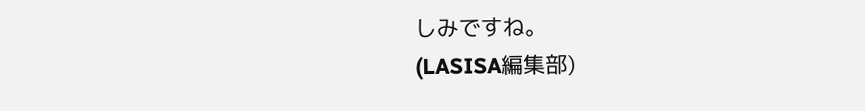しみですね。
(LASISA編集部)